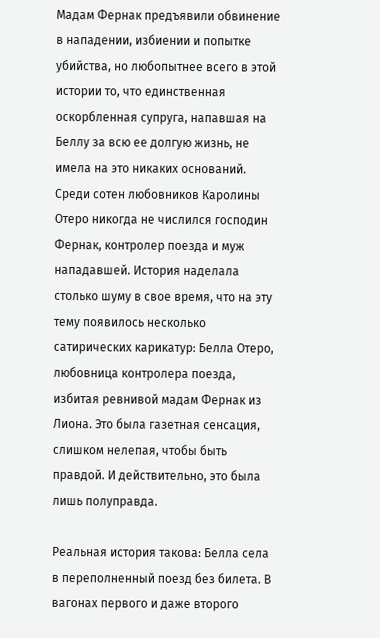Мадам Фернак предъявили обвинение в нападении, избиении и попытке убийства, но любопытнее всего в этой истории то, что единственная оскорбленная супруга, напавшая на Беллу за всю ее долгую жизнь, не имела на это никаких оснований. Среди сотен любовников Каролины Отеро никогда не числился господин Фернак, контролер поезда и муж нападавшей. История наделала столько шуму в свое время, что на эту тему появилось несколько сатирических карикатур: Белла Отеро, любовница контролера поезда, избитая ревнивой мадам Фернак из Лиона. Это была газетная сенсация, слишком нелепая, чтобы быть правдой. И действительно, это была лишь полуправда.

Реальная история такова: Белла села в переполненный поезд без билета. В вагонах первого и даже второго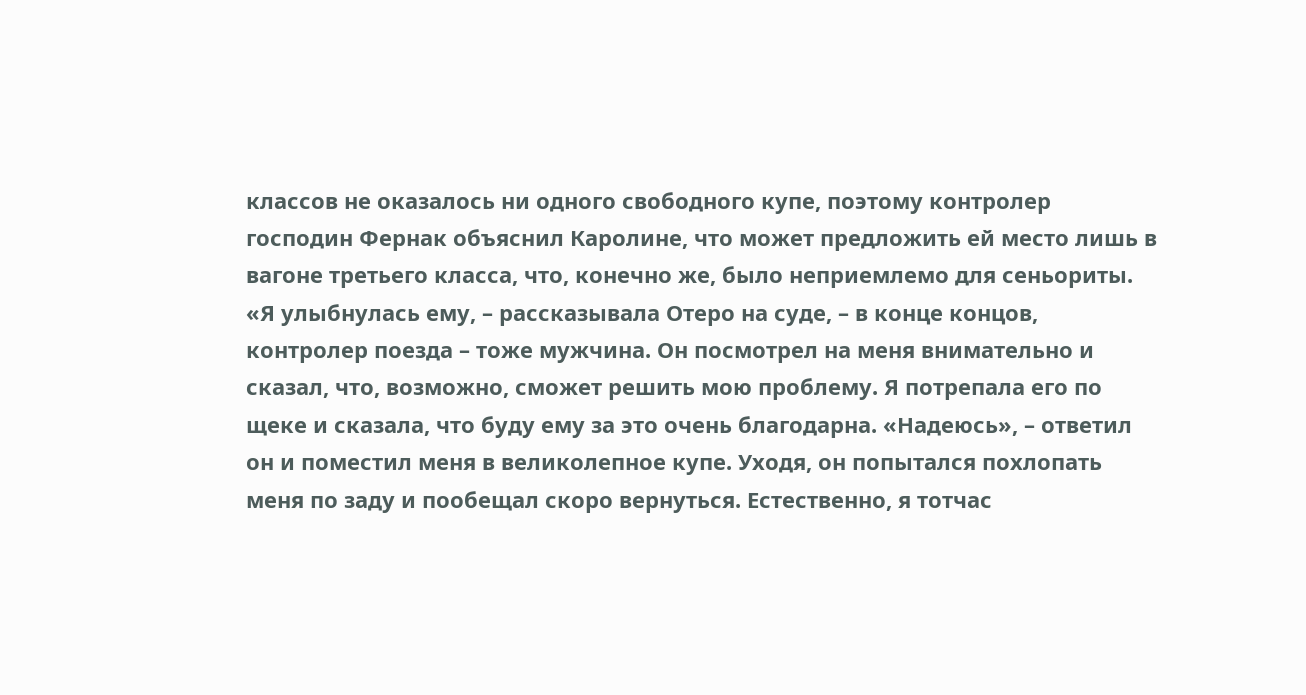классов не оказалось ни одного свободного купе, поэтому контролер господин Фернак объяснил Каролине, что может предложить ей место лишь в вагоне третьего класса, что, конечно же, было неприемлемо для сеньориты. «Я улыбнулась ему, – рассказывала Отеро на суде, – в конце концов, контролер поезда – тоже мужчина. Он посмотрел на меня внимательно и сказал, что, возможно, сможет решить мою проблему. Я потрепала его по щеке и сказала, что буду ему за это очень благодарна. «Надеюсь», – ответил он и поместил меня в великолепное купе. Уходя, он попытался похлопать меня по заду и пообещал скоро вернуться. Естественно, я тотчас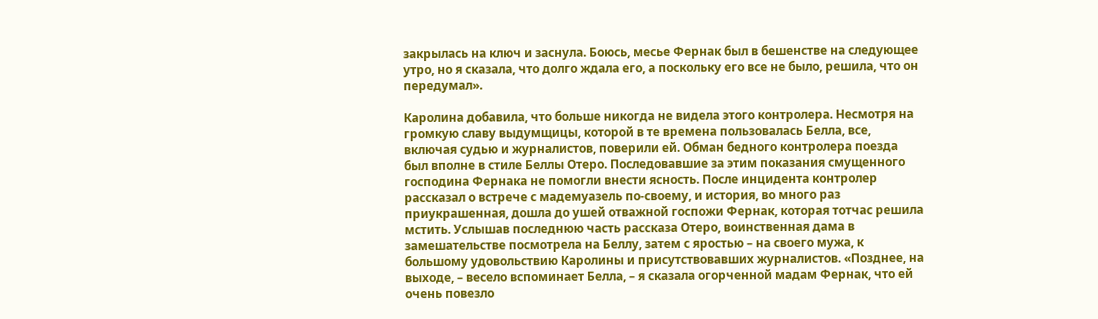закрылась на ключ и заснула. Боюсь, месье Фернак был в бешенстве на следующее утро, но я сказала, что долго ждала его, а поскольку его все не было, решила, что он передумал».

Каролина добавила, что больше никогда не видела этого контролера. Несмотря на громкую славу выдумщицы, которой в те времена пользовалась Белла, все, включая судью и журналистов, поверили ей. Обман бедного контролера поезда был вполне в стиле Беллы Отеро. Последовавшие за этим показания смущенного господина Фернака не помогли внести ясность. После инцидента контролер рассказал о встрече с мадемуазель по-своему, и история, во много раз приукрашенная, дошла до ушей отважной госпожи Фернак, которая тотчас решила мстить. Услышав последнюю часть рассказа Отеро, воинственная дама в замешательстве посмотрела на Беллу, затем с яростью – на своего мужа, к большому удовольствию Каролины и присутствовавших журналистов. «Позднее, на выходе, – весело вспоминает Белла, – я сказала огорченной мадам Фернак, что ей очень повезло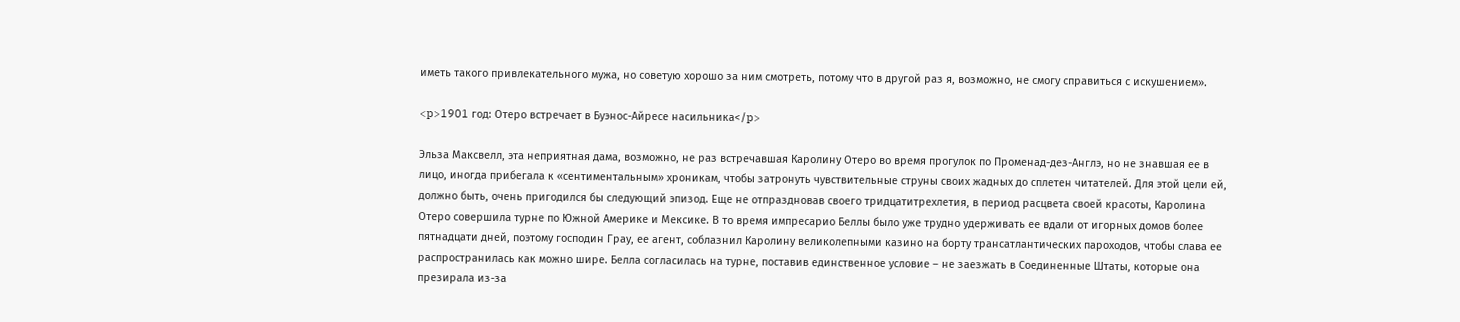иметь такого привлекательного мужа, но советую хорошо за ним смотреть, потому что в другой раз я, возможно, не смогу справиться с искушением».

<p>1901 год: Отеро встречает в Буэнос-Айресе насильника</p>

Эльза Максвелл, эта неприятная дама, возможно, не раз встречавшая Каролину Отеро во время прогулок по Променад-дез-Англэ, но не знавшая ее в лицо, иногда прибегала к «сентиментальным» хроникам, чтобы затронуть чувствительные струны своих жадных до сплетен читателей. Для этой цели ей, должно быть, очень пригодился бы следующий эпизод. Еще не отпраздновав своего тридцатитрехлетия, в период расцвета своей красоты, Каролина Отеро совершила турне по Южной Америке и Мексике. В то время импресарио Беллы было уже трудно удерживать ее вдали от игорных домов более пятнадцати дней, поэтому господин Грау, ее агент, соблазнил Каролину великолепными казино на борту трансатлантических пароходов, чтобы слава ее распространилась как можно шире. Белла согласилась на турне, поставив единственное условие – не заезжать в Соединенные Штаты, которые она презирала из-за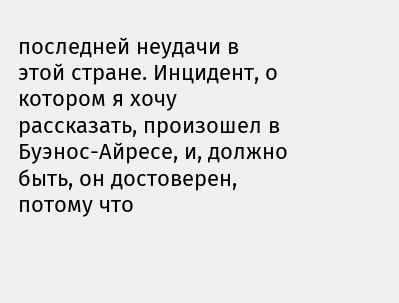последней неудачи в этой стране. Инцидент, о котором я хочу рассказать, произошел в Буэнос-Айресе, и, должно быть, он достоверен, потому что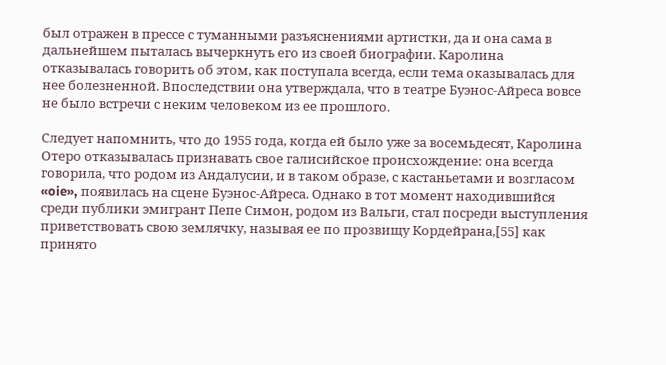был отражен в прессе с туманными разъяснениями артистки, да и она сама в дальнейшем пыталась вычеркнуть его из своей биографии. Каролина отказывалась говорить об этом, как поступала всегда, если тема оказывалась для нее болезненной. Впоследствии она утверждала, что в театре Буэнос-Айреса вовсе не было встречи с неким человеком из ее прошлого.

Следует напомнить, что до 1955 года, когда ей было уже за восемьдесят, Каролина Отеро отказывалась признавать свое галисийское происхождение: она всегда говорила, что родом из Андалусии, и в таком образе, с кастаньетами и возгласом «oie», появилась на сцене Буэнос-Айреса. Однако в тот момент находившийся среди публики эмигрант Пепе Симон, родом из Вальги, стал посреди выступления приветствовать свою землячку, называя ее по прозвищу Кордейрана,[55] как принято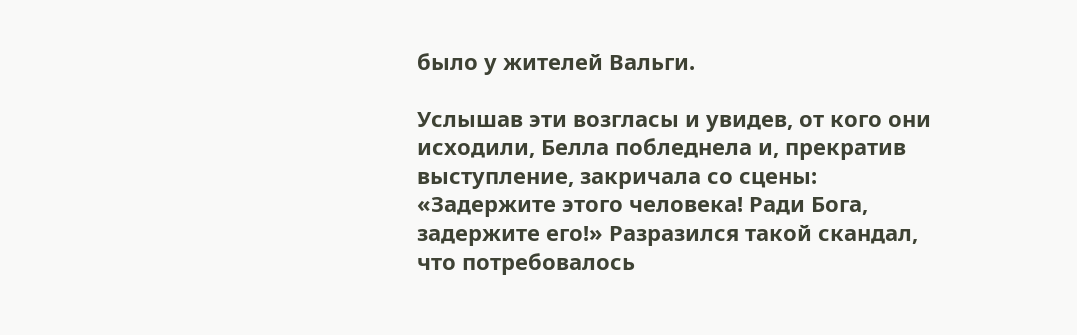было у жителей Вальги.

Услышав эти возгласы и увидев, от кого они исходили, Белла побледнела и, прекратив выступление, закричала со сцены: «Задержите этого человека! Ради Бога, задержите его!» Разразился такой скандал, что потребовалось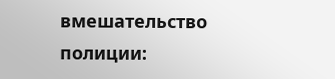вмешательство полиции: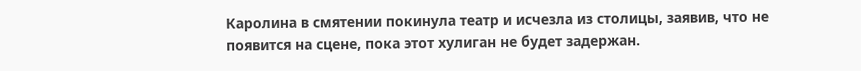Каролина в смятении покинула театр и исчезла из столицы, заявив, что не появится на сцене, пока этот хулиган не будет задержан.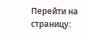Перейти на страницу: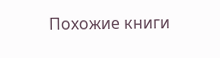Похожие книги